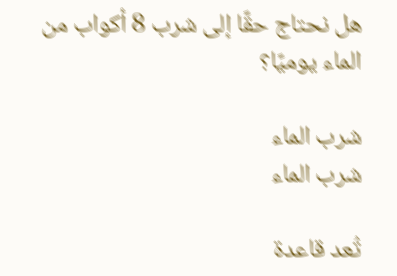هل نحتاج حقًا إلى شرب 8 أكواب من الماء يوميًا؟

شرب الماء
شرب الماء

تُعد قاعدة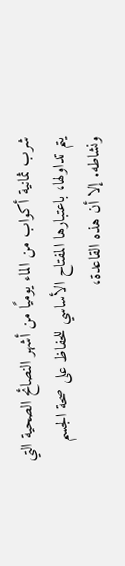شرب ثمانية أكواب من الماء يوميًا من أشهر النصائح الصحية التي يتم تداولها، باعتبارها المفتاح الأساسي للحفاظ على صحة الجسم ونشاطه. إلا أن هذه القاعدة،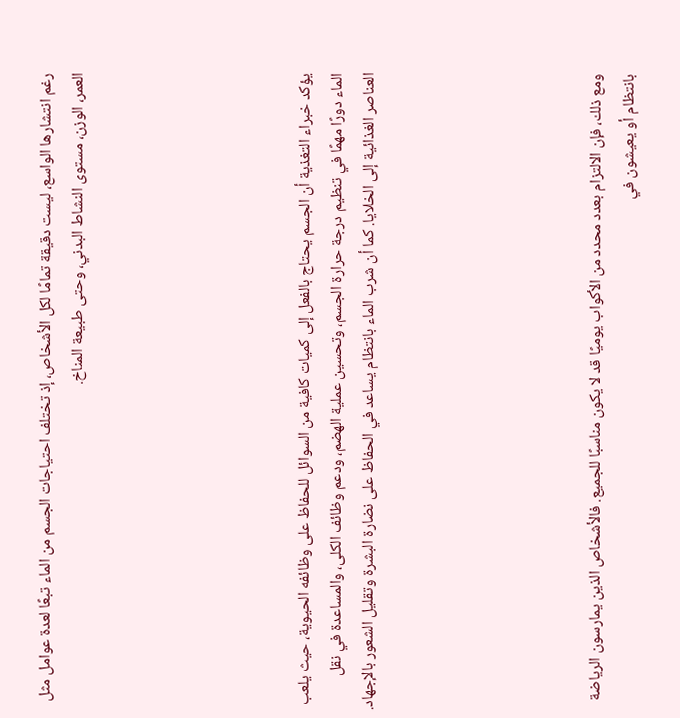رغم انتشارها الواسع، ليست دقيقة تمامًا لكل الأشخاص، إذ تختلف احتياجات الجسم من الماء تبعًا لعدة عوامل مثل العمر، الوزن، مستوى النشاط البدني، وحتى طبيعة المناخ.






يؤكد خبراء التغذية أن الجسم يحتاج بالفعل إلى كميات كافية من السوائل للحفاظ على وظائفه الحيوية، حيث يلعب الماء دورًا مهمًا في تنظيم درجة حرارة الجسم، وتحسين عملية الهضم، ودعم وظائف الكلى، والمساعدة في نقل العناصر الغذائية إلى الخلايا. كما أن شرب الماء بانتظام يساعد في الحفاظ على نضارة البشرة وتقليل الشعور بالإجهاد.






ومع ذلك، فإن الالتزام بعدد محدد من الأكواب يوميًا قد لا يكون مناسبًا للجميع. فالأشخاص الذين يمارسون الرياضة بانتظام أو يعيشون في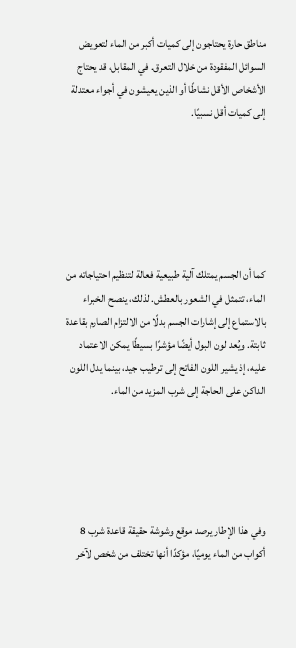مناطق حارة يحتاجون إلى كميات أكبر من الماء لتعويض السوائل المفقودة من خلال التعرق. في المقابل، قد يحتاج الأشخاص الأقل نشاطًا أو الذين يعيشون في أجواء معتدلة إلى كميات أقل نسبيًا.






كما أن الجسم يمتلك آلية طبيعية فعالة لتنظيم احتياجاته من الماء، تتمثل في الشعور بالعطش. لذلك، ينصح الخبراء بالاستماع إلى إشارات الجسم بدلًا من الالتزام الصارم بقاعدة ثابتة. ويُعد لون البول أيضًا مؤشرًا بسيطًا يمكن الاعتماد عليه، إذ يشير اللون الفاتح إلى ترطيب جيد، بينما يدل اللون الداكن على الحاجة إلى شرب المزيد من الماء.





وفي هذا الإطار يرصد موقع وشوشة حقيقة قاعدة شرب 8 أكواب من الماء يوميًا، مؤكدًا أنها تختلف من شخص لآخر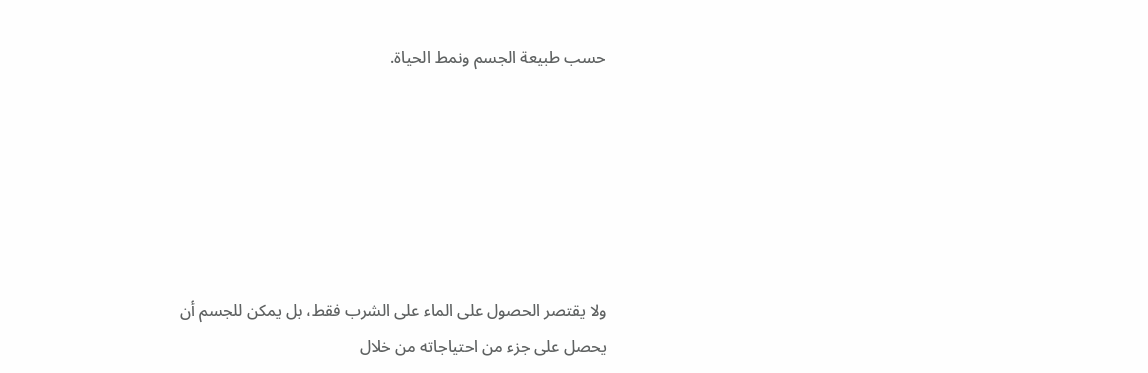حسب طبيعة الجسم ونمط الحياة.






ولا يقتصر الحصول على الماء على الشرب فقط، بل يمكن للجسم أن يحصل على جزء من احتياجاته من خلال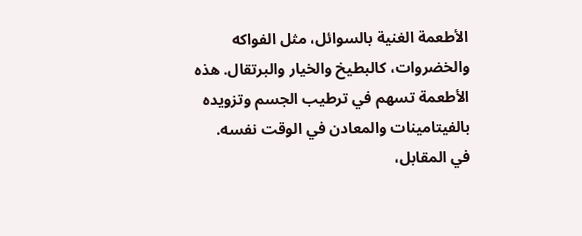الأطعمة الغنية بالسوائل، مثل الفواكه والخضروات، كالبطيخ والخيار والبرتقال. هذه الأطعمة تسهم في ترطيب الجسم وتزويده بالفيتامينات والمعادن في الوقت نفسه.
في المقابل،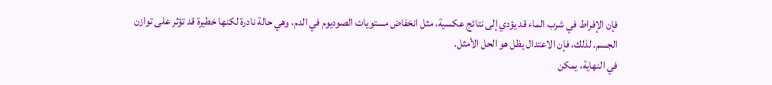فإن الإفراط في شرب الماء قد يؤدي إلى نتائج عكسية، مثل انخفاض مستويات الصوديوم في الدم، وهي حالة نادرة لكنها خطيرة قد تؤثر على توازن الجسم. لذلك، فإن الاعتدال يظل هو الحل الأمثل.
في النهاية، يمكن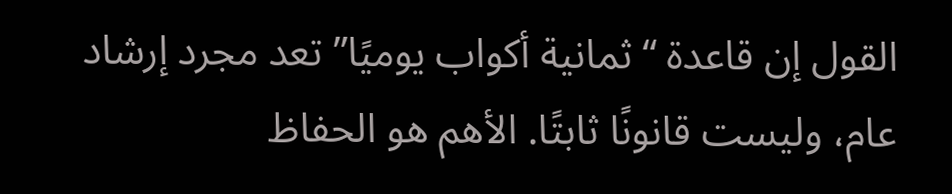القول إن قاعدة “ثمانية أكواب يوميًا” تعد مجرد إرشاد عام، وليست قانونًا ثابتًا. الأهم هو الحفاظ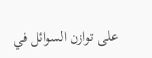على توازن السوائل في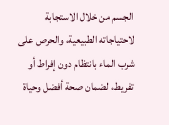الجسم من خلال الاستجابة لاحتياجاته الطبيعية، والحرص على شرب الماء بانتظام دون إفراط أو تفريط، لضمان صحة أفضل وحياة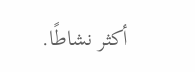أكثر نشاطًا.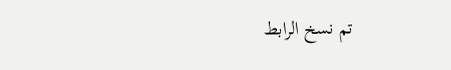تم نسخ الرابط